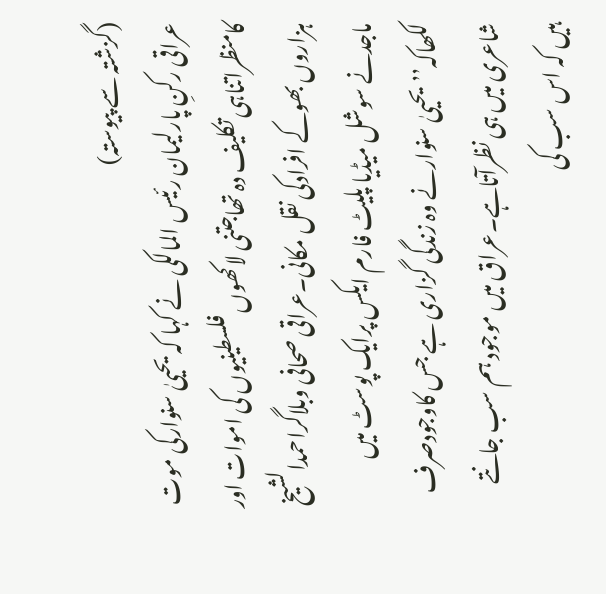(گزشتہ سے پیوستہ)
عراقی رکنِ پارلیمان رئیس المالکی نے کہا کہ یحییٰ سنوارکی موت کامنظراتناہی تکلیف دہ تھاجتنی لاکھوں فلسطینیوں کی اموات اور ہزاروں بھوکے افرادکی نقل مکانی۔عراقی صحافی وبلاگراحمدالشیخ ماجدنے سوشل میڈیا پلیٹ فارم ایکس پرایک پوسٹ میں لکھاکہ’’یحییٰ سنوارنے وہ زندگی گزاری ہے جس کاوجودصرف شاعری میں ہی نظرآتاہے۔عراق میں موجود ہم سب جانتے ہیں کہ اس سب کی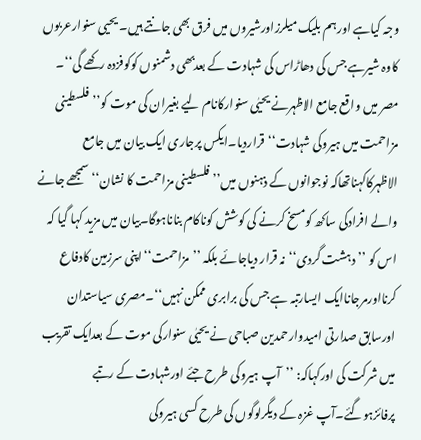وجہ کیاہے اورہم بلیک میلرزاورشیروں میں فرق بھی جانتے ہیں۔ یحیی سنوارعربوں کاوہ شیرہے جس کی دھاڑاس کی شہادت کے بعدبھی دشمنوں کوکوفزدہ رکھے گی‘‘۔
مصر میں واقع جامع الاظہرنے یحیٰی سنوارکانام لیے بغیران کی موت کو’’فلسطینی مزاحمت میں ہیروکی شہادت‘‘قراردیا۔ایکس پرجاری ایک بیان میں جامع الاظہرکاکہناتھاکہ نوجوانوں کے ذہنوں میں’’فلسطینی مزاحمت کا نشان‘‘سمجھے جانے والے افرادکی ساکھ کومسخ کرنے کی کوشش کوناکام بناناہوگا۔بیان میں مزید کہا گیا کہ اس کو ’’دہشت گردی‘‘نہ قرار دیاجائے بلکہ ’’مزاحمت‘‘اپنی سرزمین کادفاع کرنااورمرجاناایک ایسارتبہ ہے جس کی برابری ممکن نہیں‘‘۔مصری سیاستدان اورسابق صدارتی امیدوارحمدین صباحی نے یحیٰی سنوارکی موت کے بعدایک تقریب میں شرکت کی اورکہاکہ: ’’آپ ہیروکی طرح جئے اورشہادت کے رتبے پرفائزہوگئے۔آپ غزہ کے دیگرلوگوں کی طرح کسی ہیروکی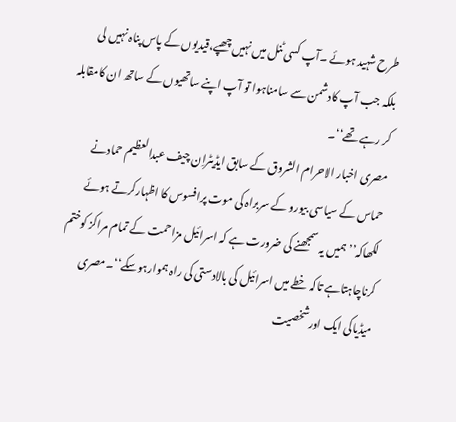طرح شہید ہوئے ۔آپ کسی ٹنل میں نہیں چھپے،قیدیوں کے پاس پناہ نہیں لی بلکہ جب آپ کادشمن سے سامناہوا تو آپ اپنے ساتھیوں کے ساتھ ان کامقابلہ کر رہے تھے‘‘۔
مصری اخبار الاحرام الشروق کے سابق ایڈیٹراِن چیف عبدالعظیم حمادنے حماس کے سیاسی بیورو کے سربراہ کی موت پرافسوس کا اظہارکرتے ہوئے لکھاکہ’’ہمیں یہ سمجھنے کی ضرورت ہے کہ اسرائیل مزاحمت کے تمام مراکز کوختم کرناچاہتاہے تاکہ خطے میں اسرائیل کی بالادستی کی راہ ہموارہوسکے‘‘۔مصری میڈیاکی ایک اورشخصیت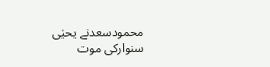محمودسعدنے یحیٰی سنوارکی موت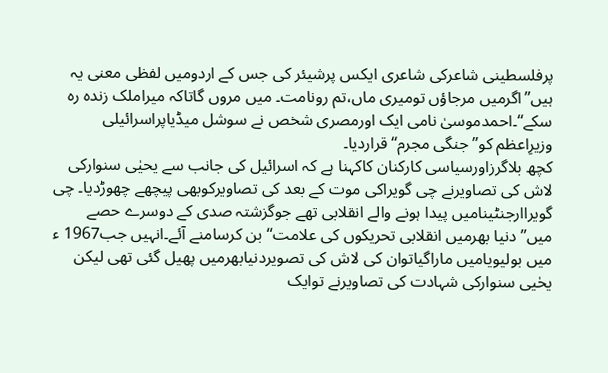پرفلسطینی شاعرکی شاعری ایکس پرشیئر کی جس کے اردومیں لفظی معنی یہ ہیں’’اگرمیں مرجاؤں تومیری ماں،تم رونامت۔ میں مروں گاتاکہ میراملک زندہ رہ سکے‘‘۔احمدموسیٰ نامی ایک اورمصری شخص نے سوشل میڈیاپراسرائیلی وزیرِاعظم کو’’جنگی مجرم‘‘قراردیا۔
کچھ بلاگرزاورسیاسی کارکنان کاکہنا ہے کہ اسرائیل کی جانب سے یحیٰی سنوارکی لاش کی تصاویرنے چی گویراکی موت کے بعد کی تصاویرکوبھی پیچھے چھوڑدیا۔ چی گویراارجنٹینامیں پیدا ہونے والے انقلابی تھے جوگزشتہ صدی کے دوسرے حصے میں’’دنیا بھرمیں انقلابی تحریکوں کی علامت‘‘بن کرسامنے آئے۔انہیں جب1967 ء میں بولیویامیں ماراگیاتوان کی لاش کی تصویردنیابھرمیں پھیل گئی تھی لیکن یحٰیی سنوارکی شہادت کی تصاویرنے توایک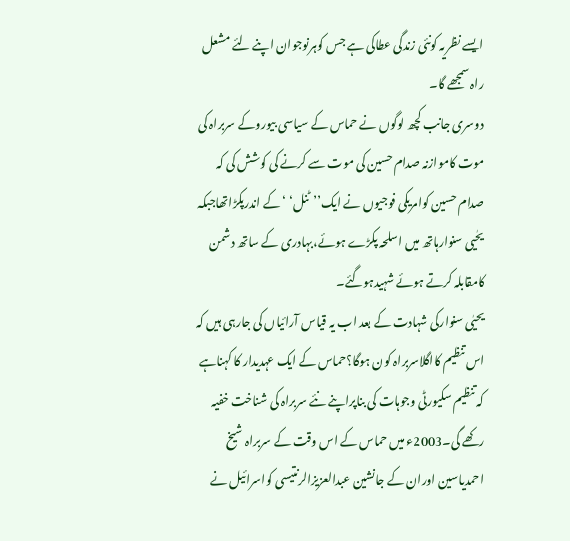ایسے نظریہ کونئی زندگی عطاکی ہے جس کوہرنوجوان اپنے لئے مشعل راہ سمجھے گا۔
دوسری جانب کچھ لوگوں نے حماس کے سیاسی بیوروکے سربراہ کی موت کاموازنہ صدام حسین کی موت سے کرنے کی کوشش کی کہ صدام حسین کوامریکی فوجیوں نے ایک’’ٹنل‘ ‘کے اندرپکڑاتھاجبکہ یحٰیی سنوارہاتھ میں اسلحہ پکڑے ہوئے،بہادری کے ساتھ دشمن کامقابلہ کرتے ہوئے شہیدہوگئے۔
یحیٰی سنوارکی شہادت کے بعد اب یہ قیاس آرائیاں کی جارہی ہیں کہ اس تنظیم کااگلاسربراہ کون ہوگا؟حماس کے ایک عہدیدار کا کہناہے کہ تنظیم سکیورٹی وجوہات کی بناپراپنے نئے سربراہ کی شناخت خفیہ رکھے گی۔2003ء میں حماس کے اس وقت کے سربراہ شیخ احمدیاسین اوران کے جانشین عبدالعزیزالرنتیسی کواسرائیل نے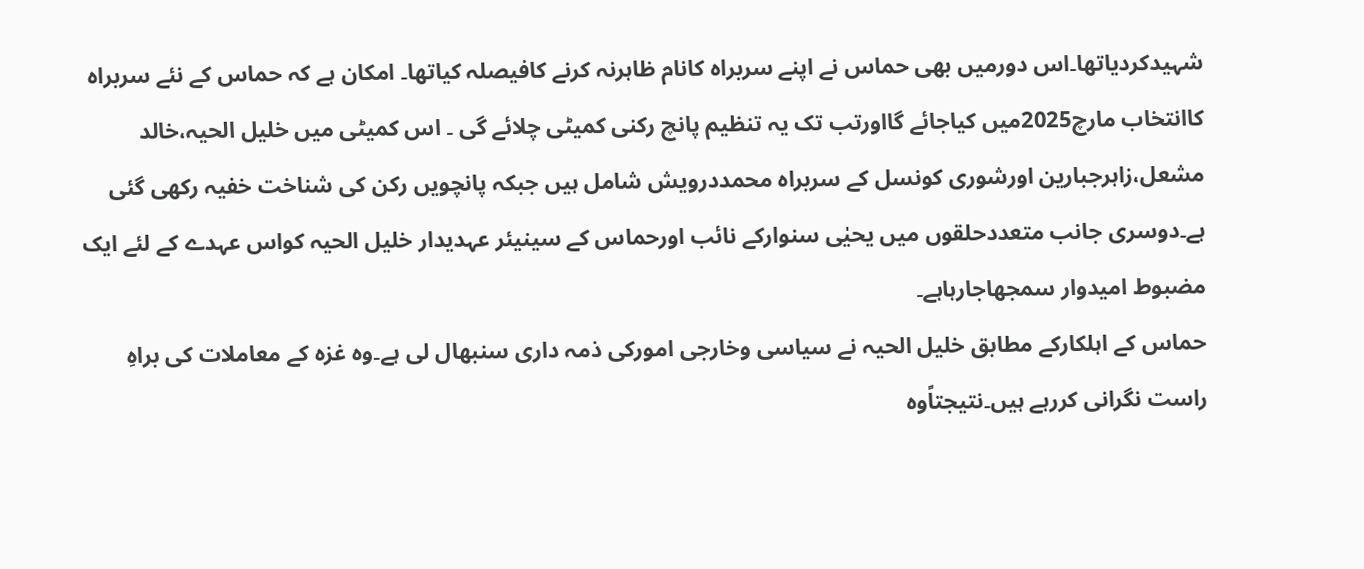شہیدکردیاتھا۔اس دورمیں بھی حماس نے اپنے سربراہ کانام ظاہرنہ کرنے کافیصلہ کیاتھا۔ امکان ہے کہ حماس کے نئے سربراہ کاانتخاب مارچ2025میں کیاجائے گااورتب تک یہ تنظیم پانچ رکنی کمیٹی چلائے گی ۔ اس کمیٹی میں خلیل الحیہ،خالد مشعل،زاہرجبارین اورشوری کونسل کے سربراہ محمددرویش شامل ہیں جبکہ پانچویں رکن کی شناخت خفیہ رکھی گئی ہے۔دوسری جانب متعددحلقوں میں یحیٰی سنوارکے نائب اورحماس کے سینیئر عہدیدار خلیل الحیہ کواس عہدے کے لئے ایک مضبوط امیدوار سمجھاجارہاہے۔
حماس کے اہلکارکے مطابق خلیل الحیہ نے سیاسی وخارجی امورکی ذمہ داری سنبھال لی ہے۔وہ غزہ کے معاملات کی براہِ راست نگرانی کررہے ہیں۔نتیجتاًوہ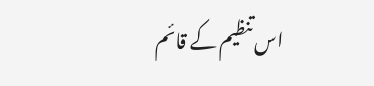اس تنظیم کے قائم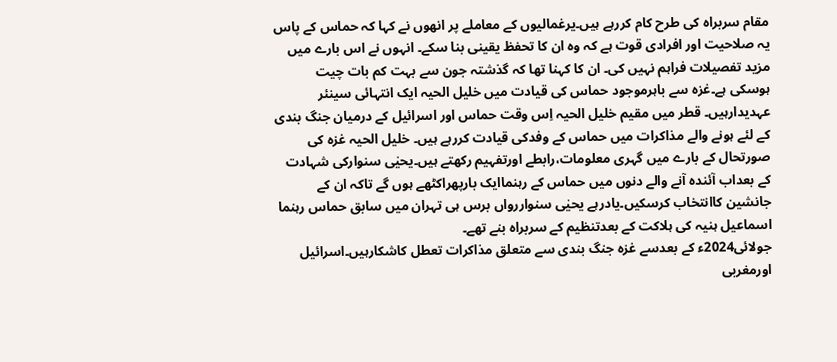مقام سربراہ کی طرح کام کررہے ہیں۔یرغمالیوں کے معاملے پر انھوں نے کہا کہ حماس کے پاس یہ صلاحیت اور افرادی قوت ہے کہ وہ ان کا تحفظ یقینی بنا سکے۔ انہوں نے اس بارے میں مزید تفصیلات فراہم نہیں کی۔ ان کا کہنا تھا کہ گذشتہ جون سے بہت کم بات چیت ہوسکی ہے۔غزہ سے باہرموجود حماس کی قیادت میں خلیل الحیہ ایک انتہائی سینئر عہدیدارہیں۔ قطر میں مقیم خلیل الحیہ اِس وقت حماس اور اسرائیل کے درمیان جنگ بندی کے لئے ہونے والے مذاکرات میں حماس کے وفدکی قیادت کررہے ہیں۔ خلیل الحیہ غزہ کی صورتحال کے بارے میں گہری معلومات،رابطے اورتفہیم رکھتے ہیں۔یحیٰی سنوارکی شہادت کے بعداب آئندہ آنے والے دنوں میں حماس کے رہنماایک بارپھراکٹھے ہوں گے تاکہ ان کے جانشین کاانتخاب کرسکیں۔یادرہے یحیٰی سنواررواں برس ہی تہران میں سابق حماس رہنما اسماعیل ہنیہ کی ہلاکت کے بعدتنظیم کے سربراہ بنے تھے۔
جولائی2024ء کے بعدسے غزہ جنگ بندی سے متعلق مذاکرات تعطل کاشکارہیں۔اسرائیل اورمغربی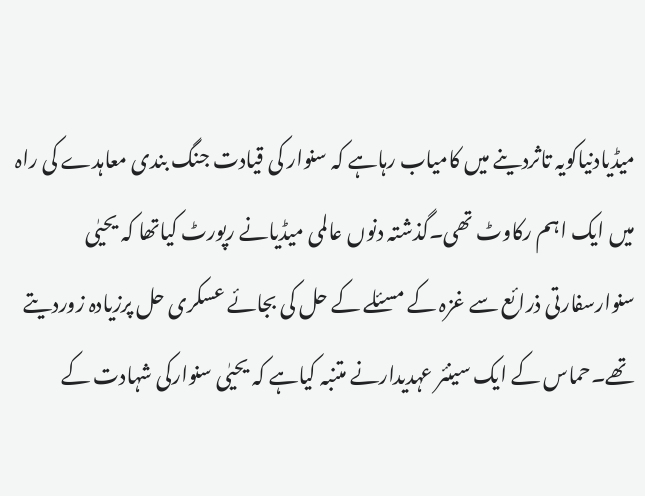میڈیادنیاکویہ تاثردینے میں کامیاب رہاہے کہ سنوار کی قیادت جنگ بندی معاہدے کی راہ میں ایک اہم رکاوٹ تھی۔گذشتہ دنوں عالمی میڈیانے رپورٹ کیاتھا کہ یحیٰی سنوارسفارتی ذرائع سے غزہ کے مسئلے کے حل کی بجائے عسکری حل پرزیادہ زوردیتے تھے۔حماس کے ایک سینئر عہدیدارنے متنبہ کیاہے کہ یحیٰی سنوارکی شہادت کے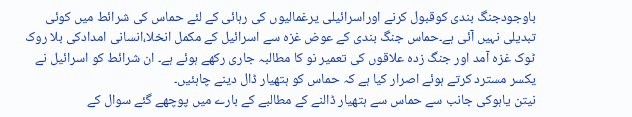باوجودجنگ بندی کوقبول کرنے اوراسرائیلی یرغمالیوں کی رہائی کے لئے حماس کی شرائط میں کوئی تبدیلی نہیں آئی ہے۔حماس جنگ بندی کے عوض غزہ سے اسرائیل کے مکمل انخلا،انسانی امدادکی بلا روک ٹوک غزہ آمد اور جنگ زدہ علاقوں کی تعمیر نو کا مطالبہ جاری رکھے ہوئے ہے۔ ان شرائط کو اسرائیل نے یکسر مسترد کرتے ہوئے اصرار کیا ہے کہ حماس کو ہتھیار ڈال دینے چاہئیں۔
نیتن یاہوکی جانب سے حماس سے ہتھیار ڈالنے کے مطالبے کے بارے میں پوچھے گئے سوال کے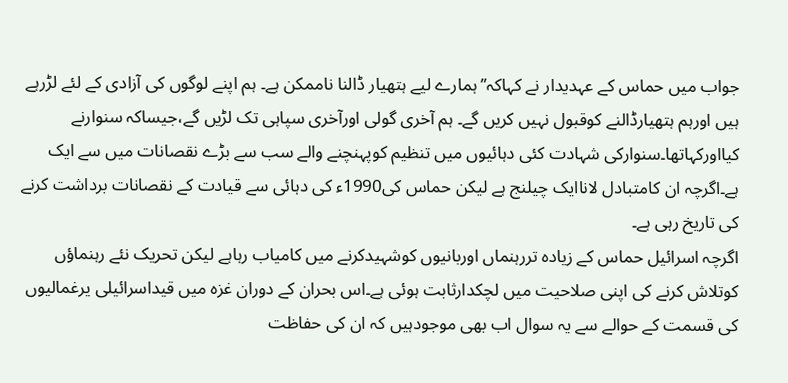جواب میں حماس کے عہدیدار نے کہاکہ’’ہمارے لیے ہتھیار ڈالنا ناممکن ہے۔ ہم اپنے لوگوں کی آزادی کے لئے لڑرہے ہیں اورہم ہتھیارڈالنے کوقبول نہیں کریں گے۔ ہم آخری گولی اورآخری سپاہی تک لڑیں گے،جیساکہ سنوارنے کیااورکہاتھا۔سنوارکی شہادت کئی دہائیوں میں تنظیم کوپہنچنے والے سب سے بڑے نقصانات میں سے ایک ہے۔اگرچہ ان کامتبادل لاناایک چیلنج ہے لیکن حماس کی1990ء کی دہائی سے قیادت کے نقصانات برداشت کرنے کی تاریخ رہی ہے۔
اگرچہ اسرائیل حماس کے زیادہ تررہنماں اوربانیوں کوشہیدکرنے میں کامیاب رہاہے لیکن تحریک نئے رہنماؤں کوتلاش کرنے کی اپنی صلاحیت میں لچکدارثابت ہوئی ہے۔اس بحران کے دوران غزہ میں قیداسرائیلی یرغمالیوں کی قسمت کے حوالے سے یہ سوال اب بھی موجودہیں کہ ان کی حفاظت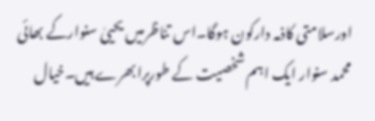اورسلامتی کاذمہ دارکون ہوگا۔اس تناظرمیں یحییٰ سنوارکے بھائی محمد سنوار ایک اہم شخصیت کے طورپرابھرے ہیں۔خیال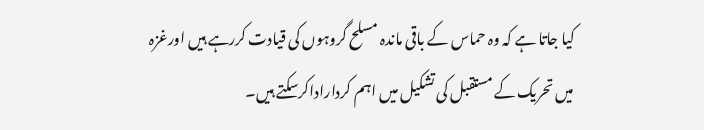کیا جاتا ہے کہ وہ حماس کے باقی ماندہ مسلح گروہوں کی قیادت کررہے ہیں اورغزہ میں تحریک کے مستقبل کی تشکیل میں اہم کرداراداکرسکتے ہیں۔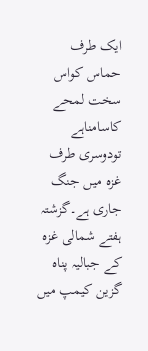ایک طرف حماس کواس سخت لمحے کاسامناہے تودوسری طرف غزہ میں جنگ جاری ہے۔گزشتہ ہفتے شمالی غزہ کے جبالیہ پناہ گزین کیمپ میں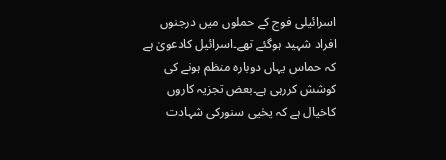اسرائیلی فوج کے حملوں میں درجنوں افراد شہید ہوگئے تھے۔اسرائیل کادعویٰ ہے کہ حماس یہاں دوبارہ منظم ہونے کی کوشش کررہی ہے۔بعض تجزیہ کاروں کاخیال ہے کہ یحٰیی سنورکی شہادت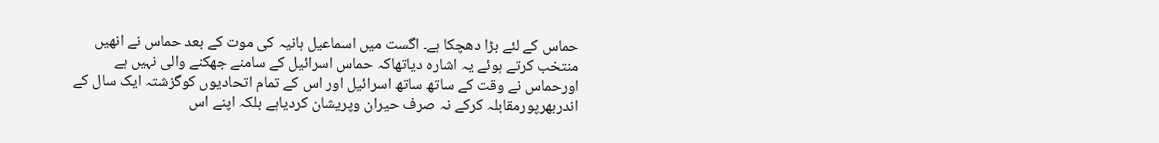حماس کے لئے بڑا دھچکا ہے۔ اگست میں اسماعیل ہانیہ کی موت کے بعد حماس نے انھیں منتخب کرتے ہوئے یہ اشارہ دیاتھاکہ حماس اسرائیل کے سامنے جھکنے والی نہیں ہے اورحماس نے وقت کے ساتھ ساتھ اسرائیل اور اس کے تمام اتحادیوں کوگزشتہ ایک سال کے اندربھرپورمقابلہ کرکے نہ صرف حیران وپریشان کردیاہے بلکہ اپنے اس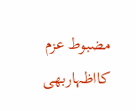مضبوط عزم کااظہاربھی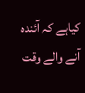کیاہے کہ آئندہ آنے والے وقت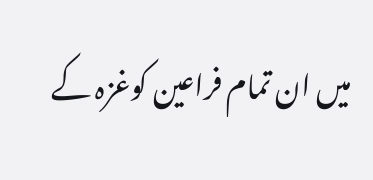میں ان تمام فراعین کوغزہ کے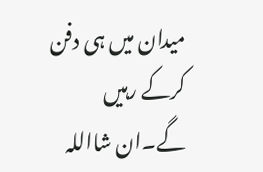میدان میں ہی دفن کرکے رہیں گے۔ان شااللہ